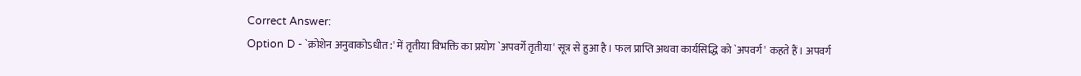Correct Answer:
Option D - `क्रोशेन अनुवाकोऽधीत:' में तृतीया विभक्ति का प्रयोग `अपवर्गे तृतीया' सूत्र से हुआ है। फल प्राप्ति अथवा कार्यसिद्धि को `अपवर्ग' कहते हैं। अपवर्ग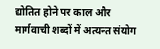द्योतित होने पर काल और मार्गवाची शब्दों में अत्यन्त संयोग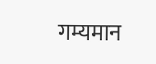गम्यमान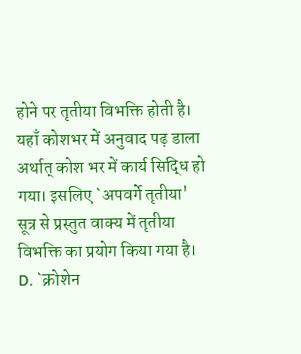होने पर तृतीया विभक्ति होती है। यहाँ कोशभर में अनुवाद पढ़ डाला अर्थात् कोश भर में कार्य सिद्धि हो गया। इसलिए `अपवर्गे तृतीया' सूत्र से प्रस्तुत वाक्य में तृतीया विभक्ति का प्रयोग किया गया है।
D. `क्रोशेन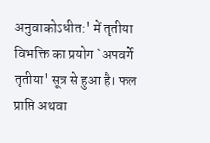अनुवाकोऽधीत:' में तृतीया विभक्ति का प्रयोग `अपवर्गे तृतीया' सूत्र से हुआ है। फल प्राप्ति अथवा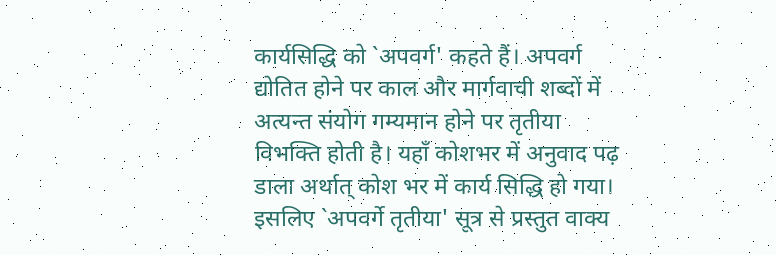कार्यसिद्धि को `अपवर्ग' कहते हैं। अपवर्ग द्योतित होने पर काल और मार्गवाची शब्दों में अत्यन्त संयोग गम्यमान होने पर तृतीया विभक्ति होती है। यहाँ कोशभर में अनुवाद पढ़ डाला अर्थात् कोश भर में कार्य सिद्धि हो गया। इसलिए `अपवर्गे तृतीया' सूत्र से प्रस्तुत वाक्य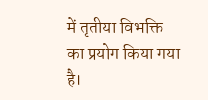में तृतीया विभक्ति का प्रयोग किया गया है।